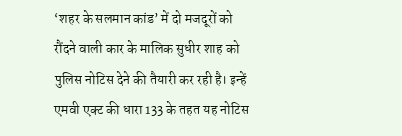‘शहर के सलमान कांड’ में दो मजदूरों को रौंदने वाली कार के मालिक सुधीर शाह को पुलिस नोटिस देने की तैयारी कर रही है। इन्हें एमवी एक्ट की धारा 133 के तहत यह नोटिस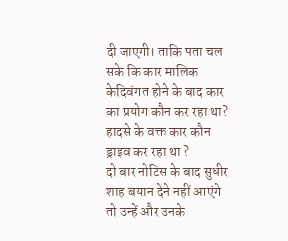दी जाएगी। ताकि पता चल सके कि कार मालिक केदिवंगत होने के बाद कार का प्रयोग कौन कर रहा था? हादसे के वक्त कार कौन ड्राइव कर रहा था ?
दो बार नोटिस के बाद सुधीर शाह बयान देने नहीं आएंगे तो उन्हें और उनके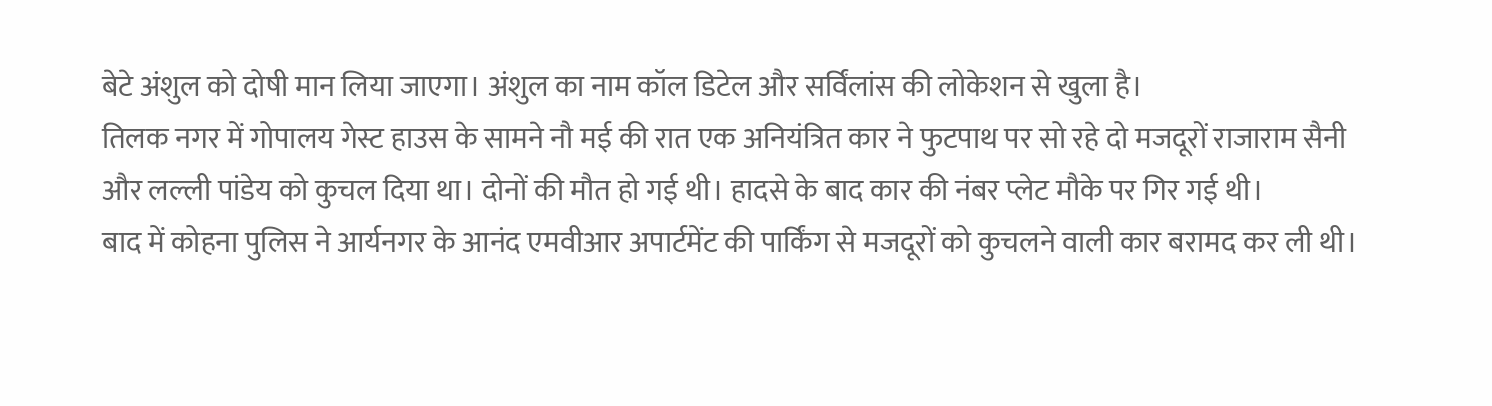बेटे अंशुल को दोषी मान लिया जाएगा। अंशुल का नाम कॉल डिटेल और सर्विंलांस की लोकेशन से खुला है।
तिलक नगर में गोपालय गेस्ट हाउस के सामने नौ मई की रात एक अनियंत्रित कार ने फुटपाथ पर सो रहे दो मजदूरों राजाराम सैनी और लल्ली पांडेय को कुचल दिया था। दोनों की मौत हो गई थी। हादसे के बाद कार की नंबर प्लेट मौके पर गिर गई थी।
बाद में कोहना पुलिस ने आर्यनगर के आनंद एमवीआर अपार्टमेंट की पार्किंग से मजदूरों को कुचलने वाली कार बरामद कर ली थी।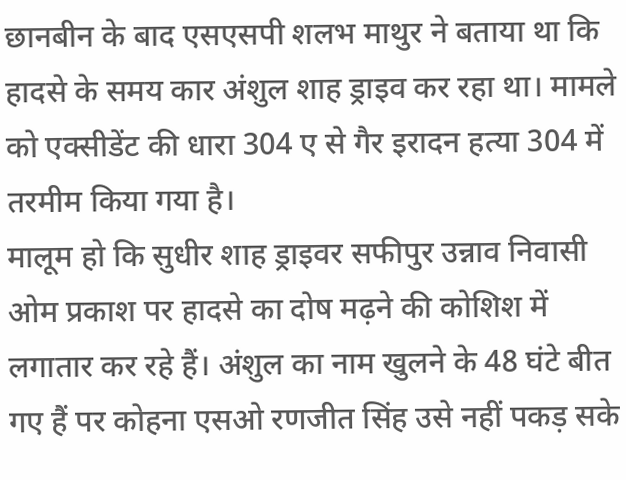छानबीन के बाद एसएसपी शलभ माथुर ने बताया था कि हादसे के समय कार अंशुल शाह ड्राइव कर रहा था। मामले को एक्सीडेंट की धारा 304 ए से गैर इरादन हत्या 304 में तरमीम किया गया है।
मालूम हो कि सुधीर शाह ड्राइवर सफीपुर उन्नाव निवासी ओम प्रकाश पर हादसे का दोष मढ़ने की कोशिश में लगातार कर रहे हैं। अंशुल का नाम खुलने के 48 घंटे बीत गए हैं पर कोहना एसओ रणजीत सिंह उसे नहीं पकड़ सके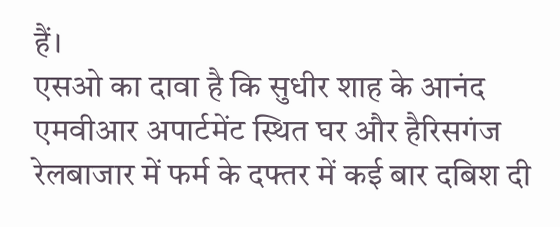हैं।
एसओ का दावा है कि सुधीर शाह के आनंद एमवीआर अपार्टमेंट स्थित घर और हैरिसगंज रेलबाजार में फर्म के दफ्तर में कई बार दबिश दी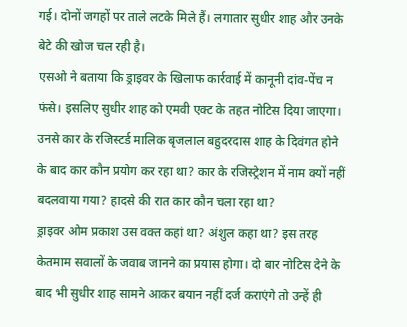गई। दोनों जगहों पर ताले लटके मिले हैं। लगातार सुधीर शाह और उनके बेटे की खोज चल रही है।
एसओ ने बताया कि ड्राइवर के खिलाफ कार्रवाई में कानूनी दांव-पेंच न फंसे। इसलिए सुधीर शाह को एमवी एक्ट के तहत नोटिस दिया जाएगा। उनसे कार के रजिस्टर्ड मालिक बृजलाल बहुदरदास शाह के दिवंगत होने के बाद कार कौन प्रयोग कर रहा था? कार के रजिस्ट्रेशन में नाम क्यों नहीं बदलवाया गया? हादसे की रात कार कौन चला रहा था?
ड्राइवर ओम प्रकाश उस वक्त कहां था? अंशुल कहा था? इस तरह केतमाम सवालों के जवाब जानने का प्रयास होगा। दो बार नोटिस देने के बाद भी सुधीर शाह सामने आकर बयान नहीं दर्ज कराएंगे तो उन्हें ही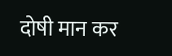दोषी मान कर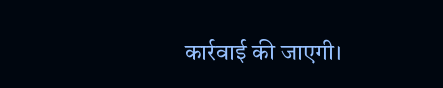कार्रवाई की जाएगी।